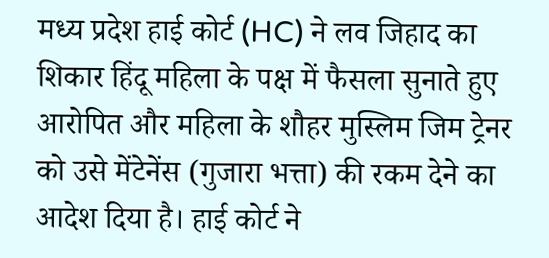मध्य प्रदेश हाई कोर्ट (HC) ने लव जिहाद का शिकार हिंदू महिला के पक्ष में फैसला सुनाते हुए आरोपित और महिला के शौहर मुस्लिम जिम ट्रेनर को उसे मेंटेनेंस (गुजारा भत्ता) की रकम देने का आदेश दिया है। हाई कोर्ट ने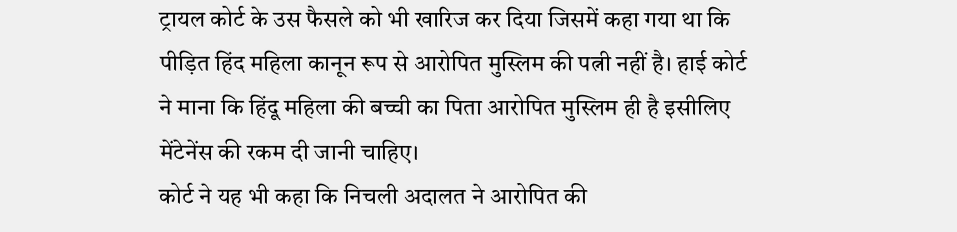ट्रायल कोर्ट के उस फैसले को भी खारिज कर दिया जिसमें कहा गया था कि पीड़ित हिंद महिला कानून रूप से आरोपित मुस्लिम की पत्नी नहीं है। हाई कोर्ट ने माना कि हिंदू महिला की बच्ची का पिता आरोपित मुस्लिम ही है इसीलिए मेंटेनेंस की रकम दी जानी चाहिए।
कोर्ट ने यह भी कहा कि निचली अदालत ने आरोपित की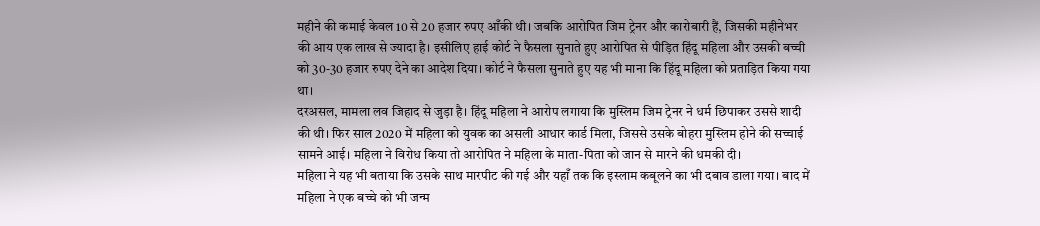महीने की कमाई केवल 10 से 20 हजार रुपए आँकी थी। जबकि आरोपित जिम ट्रेनर और कारोबारी हैं, जिसकी महीनेभर की आय एक लाख से ज्यादा है। इसीलिए हाई कोर्ट ने फैसला सुनाते हुए आरोपित से पीड़ित हिंदू महिला और उसकी बच्ची को 30-30 हजार रुपए देने का आदेश दिया। कोर्ट ने फैसला सुनाते हुए यह भी माना कि हिंदू महिला को प्रताड़ित किया गया था।
दरअसल, मामला लव जिहाद से जुड़ा है। हिंदू महिला ने आरोप लगाया कि मुस्लिम जिम ट्रेनर ने धर्म छिपाकर उससे शादी की थी। फिर साल 2020 में महिला को युवक का असली आधार कार्ड मिला, जिससे उसके बोहरा मुस्लिम होने की सच्चाई सामने आई। महिला ने विरोध किया तो आरोपित ने महिला के माता-पिता को जान से मारने की धमकी दी।
महिला ने यह भी बताया कि उसके साथ मारपीट की गई और यहाँ तक कि इस्लाम कबूलने का भी दबाव डाला गया। बाद में महिला ने एक बच्चे को भी जन्म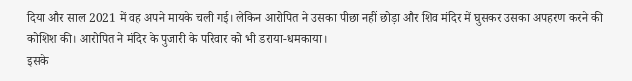दिया और साल 2021 में वह अपने मायके चली गई। लेकिन आरोपित ने उसका पीछा नहीं छोड़ा और शिव मंदिर में घुसकर उसका अपहरण करने की कोशिश की। आरोपित ने मंदिर के पुजारी के परिवार को भी डराया-धमकाया।
इसके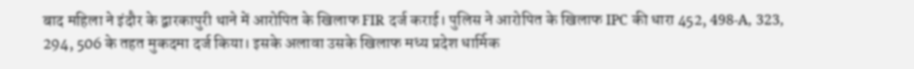बाद महिला ने इंदौर के द्वारकापुरी थाने में आरोपित के खिलाफ FIR दर्ज कराई। पुलिस ने आरोपित के खिलाफ IPC की धारा 452, 498-A, 323, 294, 506 के तहत मुकदमा दर्ज किया। इसके अलावा उसके खिलाफ मध्य प्रदेश धार्मिक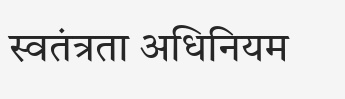स्वतंत्रता अधिनियम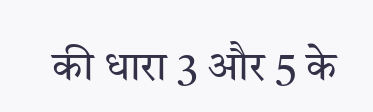की धारा 3 और 5 के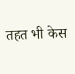तहत भी केस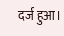दर्ज हुआ।